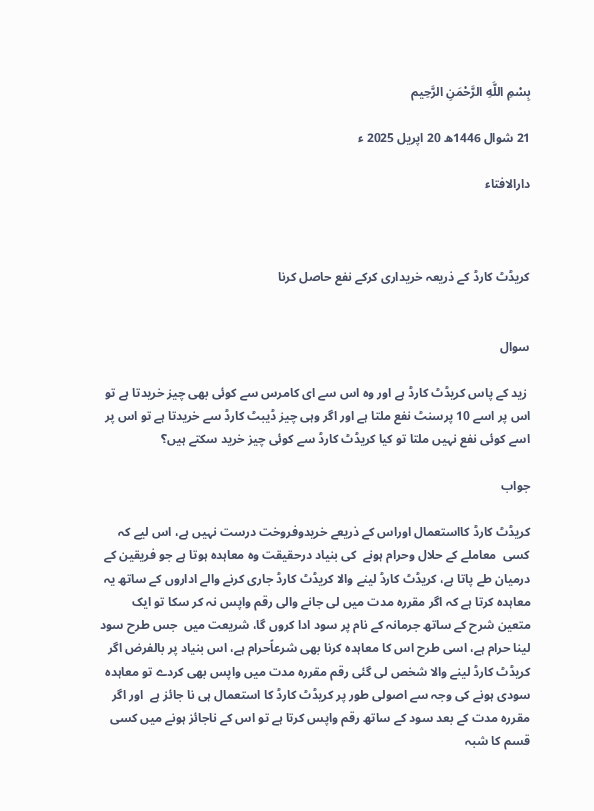بِسْمِ اللَّهِ الرَّحْمَنِ الرَّحِيم

21 شوال 1446ھ 20 اپریل 2025 ء

دارالافتاء



کریڈٹ کارڈ کے ذریعہ خریداری کرکے نفع حاصل کرنا


سوال

 زید کے پاس کریڈٹ کارڈ ہے اور وہ اس سے ای کامرس سے کوئی بھی چیز خریدتا ہے تو اس پر اسے 10 پرسنٹ نفع ملتا ہے اور اگر وہی چیز ڈیبٹ کارڈ سے خریدتا ہے تو اس پر اسے کوئی نفع نہیں ملتا تو کیا کریڈٹ کارڈ سے کوئی چیز خرید سکتے ہیں؟

جواب

کریڈٹ کارڈ کااستعمال اوراس کے ذریعے خریدوفروخت درست نہیں ہے، اس لیے کہ کسی  معاملے کے حلال وحرام ہونے  کی بنیاد درحقیقت وہ معاہدہ ہوتا ہے جو فریقین کے درمیان طے پاتا ہے، کریڈٹ کارڈ لینے والا کریڈٹ کارڈ جاری کرنے والے اداروں کے ساتھ یہ معاہدہ کرتا ہے کہ اگر مقررہ مدت میں لی جانے والی رقم واپس نہ کر سکا تو ایک متعین شرح کے ساتھ جرمانہ کے نام پر سود ادا کروں گا، شریعت میں  جس طرح سود لینا حرام ہے، اسی طرح اس کا معاہدہ کرنا بھی شرعاًحرام ہے، اس بنیاد پر بالفرض اگر کریڈٹ کارڈ لینے والا شخص لی گئی رقم مقررہ مدت میں واپس بھی کردے تو معاہدہ سودی ہونے کی وجہ سے اصولی طور پر کریڈٹ کارڈ کا استعمال ہی نا جائز ہے  اور اگر مقررہ مدت کے بعد سود کے ساتھ رقم واپس کرتا ہے تو اس کے ناجائز ہونے میں کسی قسم کا شبہ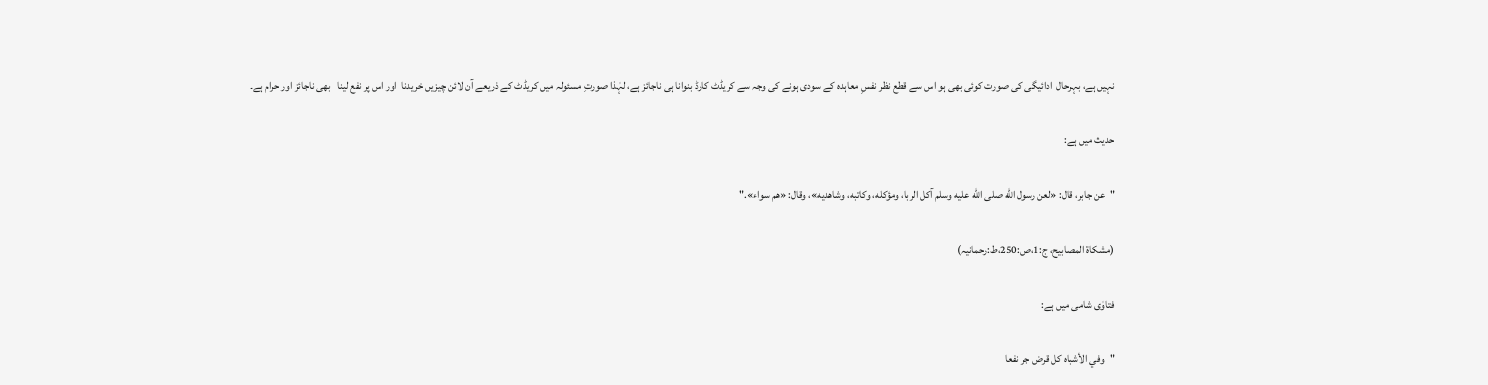نہیں ہے، بہرحال  ادائیگی کی صورت کوئی بھی ہو اس سے قطع نظر نفسِ معاہدہ کے سودی ہونے کی وجہ سے کریڈٹ کارڈ بنوانا ہی ناجائز ہے، لہٰذا صورتِ مسئولہ میں کریڈٹ کے ذریعے آن لائن چیزیں خریدنا  اور اس پر نفع لینا   بھی ناجائز اور حرام ہے۔

حدیث میں ہے:

"عن جابر، قال: «لعن رسول الله صلى الله عليه وسلم آكل الربا، ومؤكله، وكاتبه، وشاهديه»، وقال: «هم سواء»."

(مشکاۃ المصابیح، ج:1،ص:250،ط:رحمانیہ)

فتاوٰی شامی میں ہے:

"وفي الأشباه ‌كل ‌قرض ‌جر ‌نفعا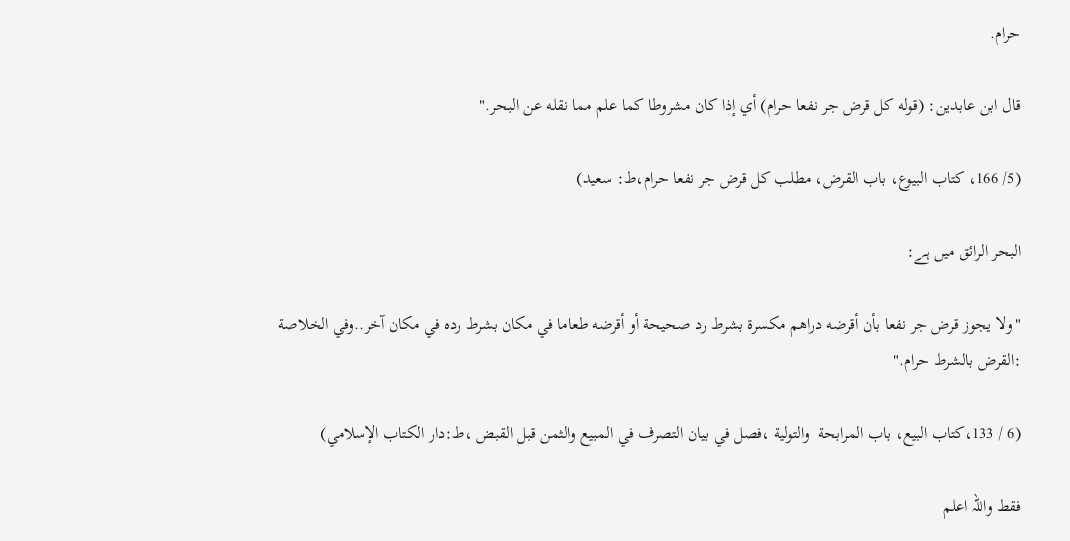حرام.

قال ابن عابدين: (قوله ‌كل ‌قرض ‌جر ‌نفعا حرام) أي إذا كان مشروطا كما علم مما نقله عن البحر."

(5/ 166، كتاب البيوع، باب القرض، مطلب ‌كل ‌قرض ‌جر ‌نفعا حرام،ط: سعید)

البحر الرائق میں ہے:

"ولا يجوز قرض جر نفعا بأن أقرضه دراهم مكسرة بشرط رد صحيحة أو أقرضه طعاما في مكان بشرط رده في مكان آخر..وفي الخلاصة :القرض بالشرط حرام."

(6 / 133،كتاب البيع، باب المرابحة  والتولية ،فصل في بيان التصرف في المبيع والثمن قبل القبض ،ط:دار الكتاب الإسلامي)

فقط واللہ اعلم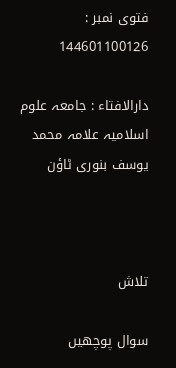فتوی نمبر : 144601100126

دارالافتاء : جامعہ علوم اسلامیہ علامہ محمد یوسف بنوری ٹاؤن



تلاش

سوال پوچھیں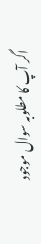اگر آپ کا مطلوبہ سوال موجود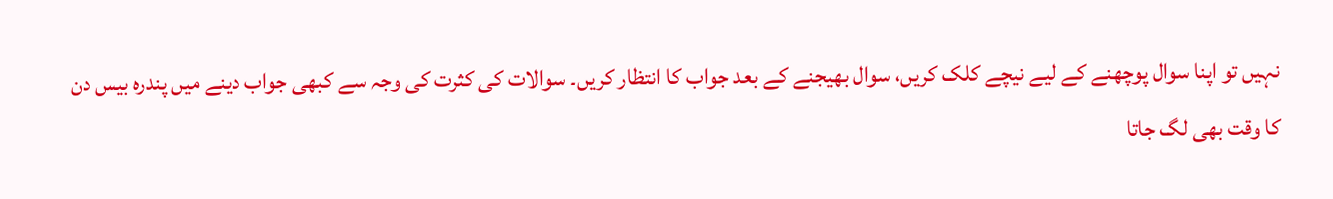نہیں تو اپنا سوال پوچھنے کے لیے نیچے کلک کریں، سوال بھیجنے کے بعد جواب کا انتظار کریں۔ سوالات کی کثرت کی وجہ سے کبھی جواب دینے میں پندرہ بیس دن کا وقت بھی لگ جاتا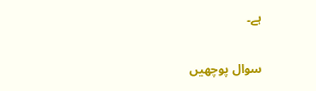ہے۔

سوال پوچھیں